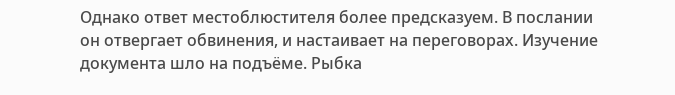Однако ответ местоблюстителя более предсказуем. В послании он отвергает обвинения, и настаивает на переговорах. Изучение документа шло на подъёме. Рыбка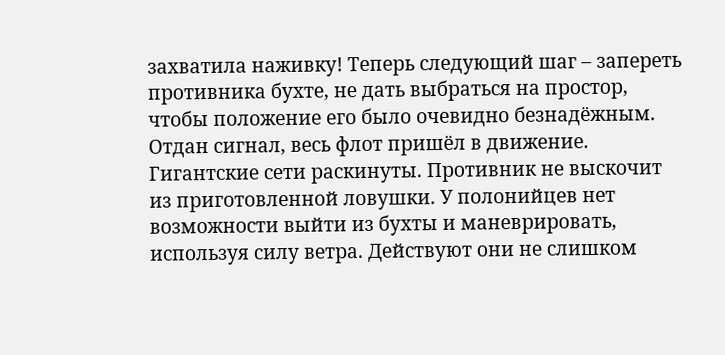захватила наживку! Теперь следующий шаг – запереть противника бухте, не дать выбраться на простор, чтобы положение его было очевидно безнадёжным. Отдан сигнал, весь флот пришёл в движение. Гигантские сети раскинуты. Противник не выскочит из приготовленной ловушки. У полонийцев нет возможности выйти из бухты и маневрировать, используя силу ветра. Действуют они не слишком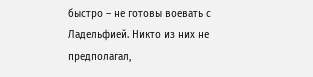быстро – не готовы воевать с Ладельфией. Никто из них не предполагал,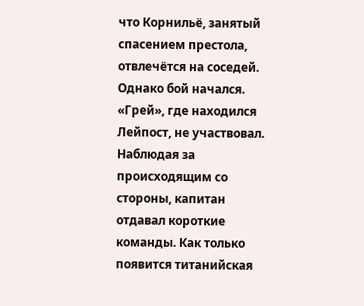что Корнильё, занятый спасением престола, отвлечётся на соседей. Однако бой начался. «Грей», где находился Лейпост, не участвовал. Наблюдая за происходящим со стороны, капитан отдавал короткие команды. Как только появится титанийская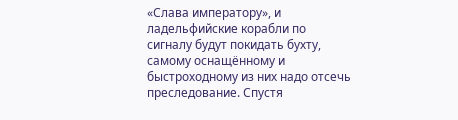«Слава императору», и ладельфийские корабли по сигналу будут покидать бухту, самому оснащённому и быстроходному из них надо отсечь преследование. Спустя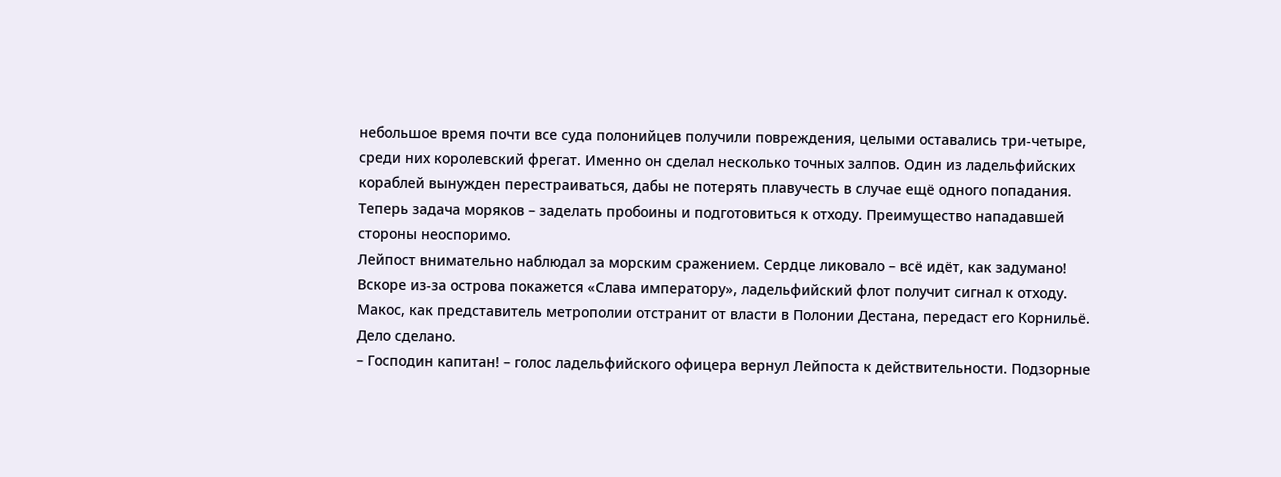небольшое время почти все суда полонийцев получили повреждения, целыми оставались три-четыре, среди них королевский фрегат. Именно он сделал несколько точных залпов. Один из ладельфийских кораблей вынужден перестраиваться, дабы не потерять плавучесть в случае ещё одного попадания. Теперь задача моряков – заделать пробоины и подготовиться к отходу. Преимущество нападавшей стороны неоспоримо.
Лейпост внимательно наблюдал за морским сражением. Сердце ликовало – всё идёт, как задумано! Вскоре из-за острова покажется «Слава императору», ладельфийский флот получит сигнал к отходу. Макос, как представитель метрополии отстранит от власти в Полонии Дестана, передаст его Корнильё. Дело сделано.
– Господин капитан! – голос ладельфийского офицера вернул Лейпоста к действительности. Подзорные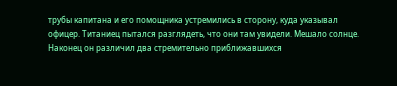трубы капитана и его помощника устремились в сторону, куда указывал офицер. Титаниец пытался разглядеть, что они там увидели. Мешало солнце. Наконец он различил два стремительно приближавшихся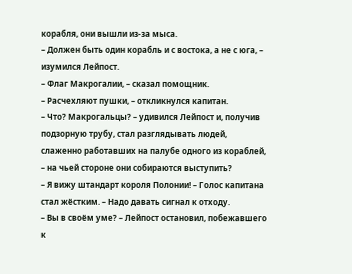корабля, они вышли из-за мыса.
– Должен быть один корабль и с востока, а не с юга, – изумился Лейпост.
– Флаг Макрогалии, – сказал помощник.
– Расчехляют пушки, – откликнулся капитан.
– Что? Макрогальцы? – удивился Лейпост и, получив подзорную трубу, стал разглядывать людей, слаженно работавших на палубе одного из кораблей, – на чьей стороне они собираются выступить?
– Я вижу штандарт короля Полонии! – Голос капитана стал жёстким. – Надо давать сигнал к отходу.
– Вы в своём уме? – Лейпост остановил, побежавшего к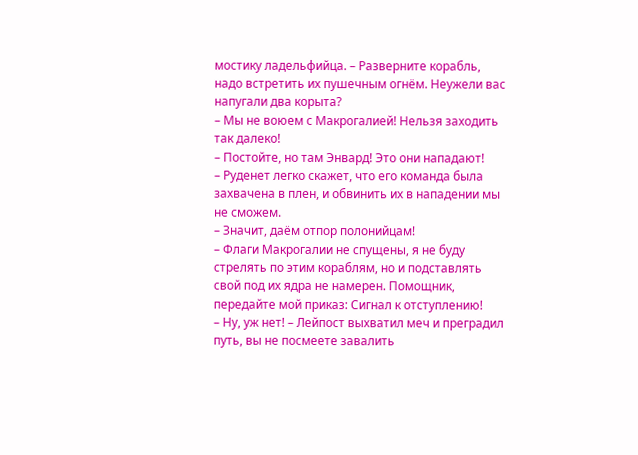мостику ладельфийца. – Разверните корабль, надо встретить их пушечным огнём. Неужели вас напугали два корыта?
– Мы не воюем с Макрогалией! Нельзя заходить так далеко!
– Постойте, но там Энвард! Это они нападают!
– Руденет легко скажет, что его команда была захвачена в плен, и обвинить их в нападении мы не сможем.
– Значит, даём отпор полонийцам!
– Флаги Макрогалии не спущены, я не буду стрелять по этим кораблям, но и подставлять свой под их ядра не намерен. Помощник, передайте мой приказ: Сигнал к отступлению!
– Ну, уж нет! – Лейпост выхватил меч и преградил путь, вы не посмеете завалить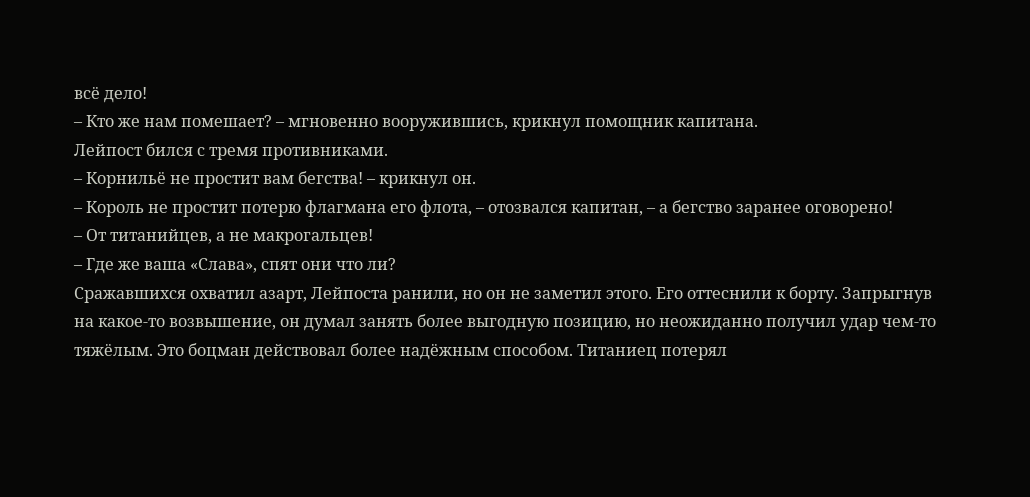всё дело!
– Кто же нам помешает? – мгновенно вооружившись, крикнул помощник капитана.
Лейпост бился с тремя противниками.
– Корнильё не простит вам бегства! – крикнул он.
– Король не простит потерю флагмана его флота, – отозвался капитан, – а бегство заранее оговорено!
– От титанийцев, а не макрогальцев!
– Где же ваша «Слава», спят они что ли?
Сражавшихся охватил азарт, Лейпоста ранили, но он не заметил этого. Его оттеснили к борту. Запрыгнув на какое-то возвышение, он думал занять более выгодную позицию, но неожиданно получил удар чем-то тяжёлым. Это боцман действовал более надёжным способом. Титаниец потерял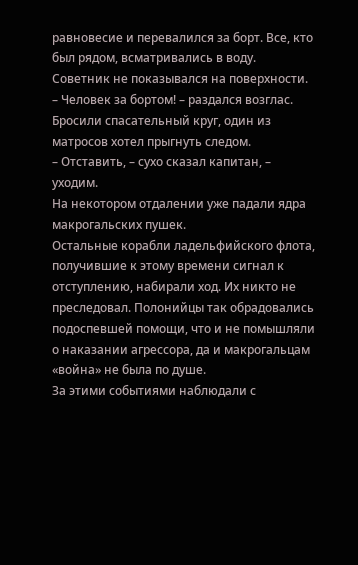равновесие и перевалился за борт. Все, кто был рядом, всматривались в воду. Советник не показывался на поверхности.
– Человек за бортом! – раздался возглас. Бросили спасательный круг, один из матросов хотел прыгнуть следом.
– Отставить, – сухо сказал капитан, – уходим.
На некотором отдалении уже падали ядра макрогальских пушек.
Остальные корабли ладельфийского флота, получившие к этому времени сигнал к отступлению, набирали ход. Их никто не преследовал. Полонийцы так обрадовались подоспевшей помощи, что и не помышляли о наказании агрессора, да и макрогальцам «война» не была по душе.
За этими событиями наблюдали с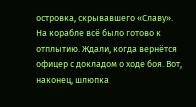островка, скрывавшего «Славу». На корабле всё было готово к отплытию. Ждали, когда вернётся офицер с докладом о ходе боя. Вот, наконец, шлюпка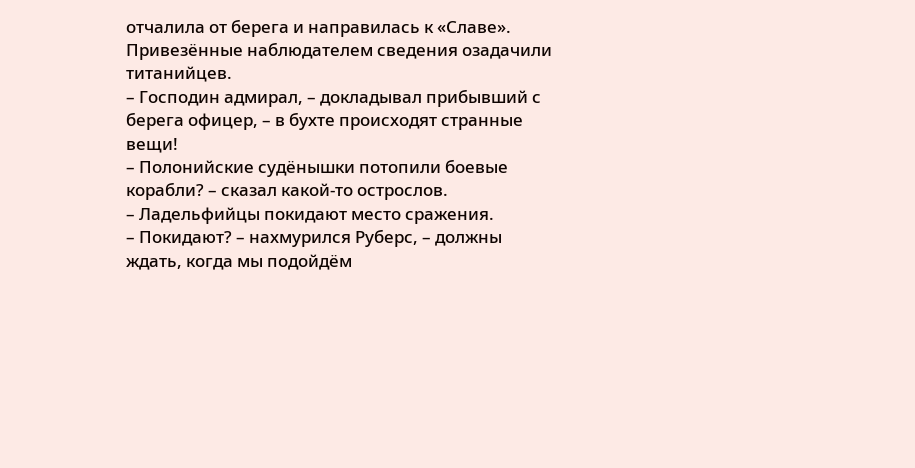отчалила от берега и направилась к «Славе». Привезённые наблюдателем сведения озадачили титанийцев.
– Господин адмирал, – докладывал прибывший с берега офицер, – в бухте происходят странные вещи!
– Полонийские судёнышки потопили боевые корабли? – сказал какой-то острослов.
– Ладельфийцы покидают место сражения.
– Покидают? – нахмурился Руберс, – должны ждать, когда мы подойдём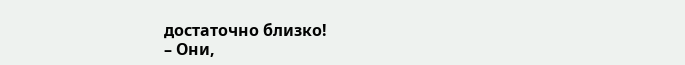достаточно близко!
– Они,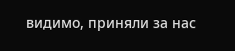видимо, приняли за нас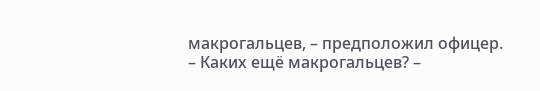макрогальцев, – предположил офицер.
– Каких ещё макрогальцев? –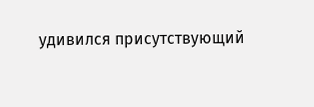удивился присутствующий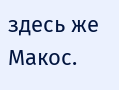здесь же Макос.